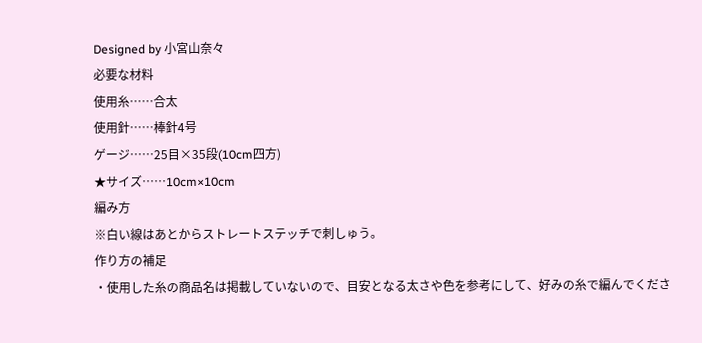Designed by 小宮山奈々
必要な材料
使用糸……合太
使用針……棒針4号
ゲージ……25目×35段(10cm四方)
★サイズ……10cm×10cm
編み方
※白い線はあとからストレートステッチで刺しゅう。
作り方の補足
・使用した糸の商品名は掲載していないので、目安となる太さや色を参考にして、好みの糸で編んでくださ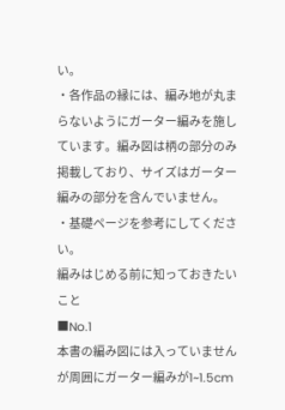い。
・各作品の縁には、編み地が丸まらないようにガーター編みを施しています。編み図は柄の部分のみ掲載しており、サイズはガーター編みの部分を含んでいません。
・基礎ページを参考にしてください。
編みはじめる前に知っておきたいこと
■No.1
本書の編み図には入っていませんが周囲にガーター編みが1~1.5cm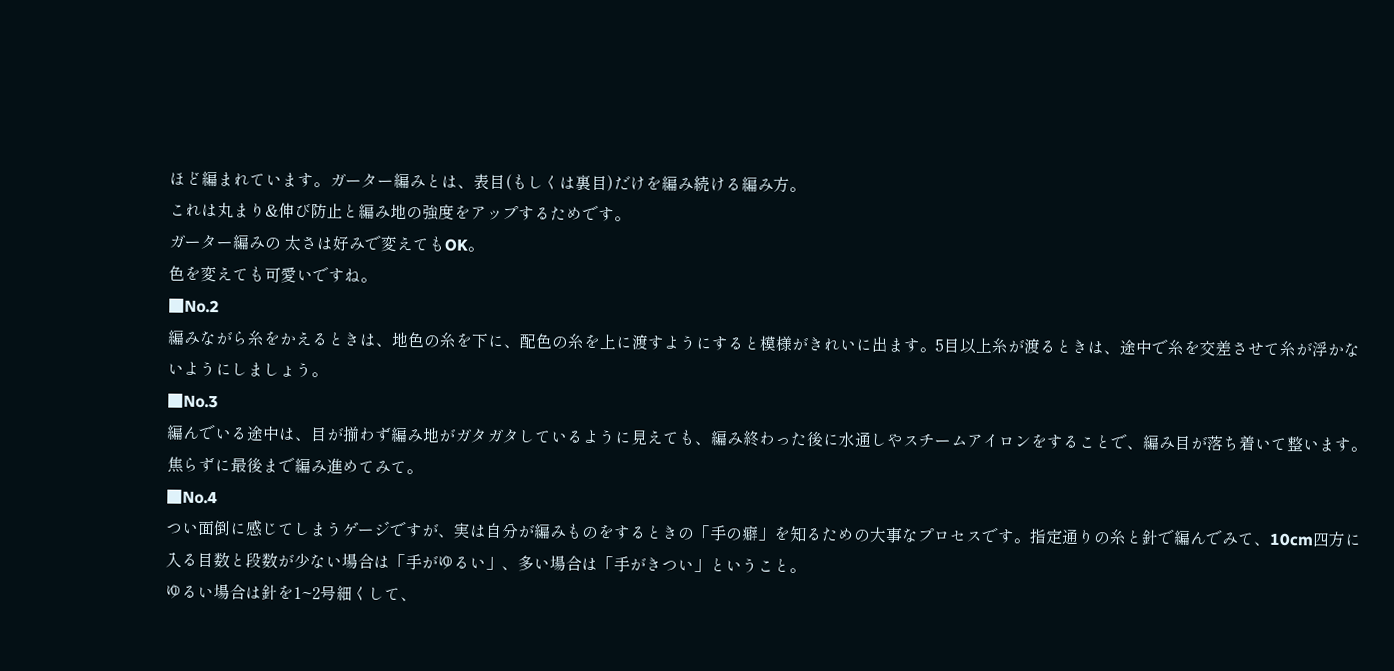ほど編まれています。ガーター編みとは、表目(もしくは裏目)だけを編み続ける編み方。
これは丸まり&伸び防止と編み地の強度をアップするためです。
ガーター編みの 太さは好みで変えてもOK。
色を変えても可愛いですね。
■No.2
編みながら糸をかえるときは、地色の糸を下に、配色の糸を上に渡すようにすると模様がきれいに出ます。5目以上糸が渡るときは、途中で糸を交差させて糸が浮かないようにしましょう。
■No.3
編んでいる途中は、目が揃わず編み地がガタガタしているように見えても、編み終わった後に水通しやスチームアイロンをすることで、編み目が落ち着いて整います。
焦らずに最後まで編み進めてみて。
■No.4
つい面倒に感じてしまうゲージですが、実は自分が編みものをするときの「手の癖」を知るための大事なプロセスです。指定通りの糸と針で編んでみて、10cm四方に入る目数と段数が少ない場合は「手がゆるい」、多い場合は「手がきつい」ということ。
ゆるい場合は針を1~2号細くして、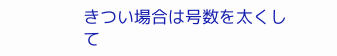きつい場合は号数を太くして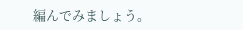編んでみましょう。